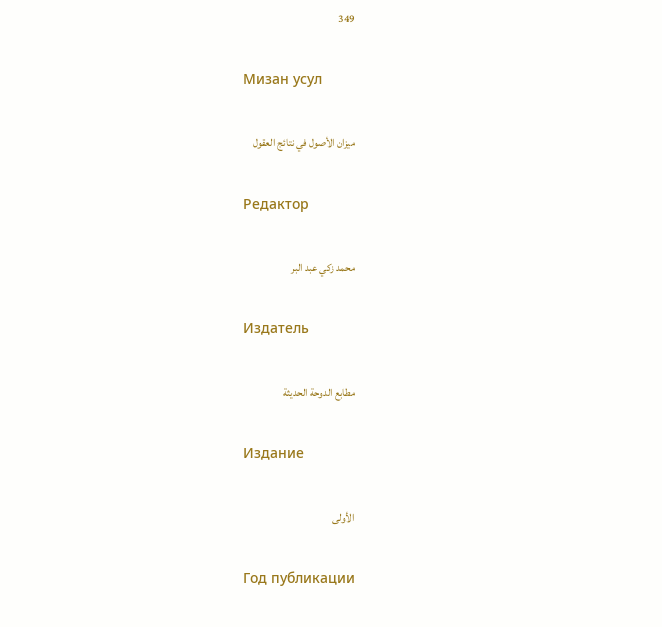349

Мизан усул

ميزان الأصول في نتائج العقول

Редактор

محمد زكي عبد البر

Издатель

مطابع الدوحة الحديثة

Издание

الأولى

Год публикации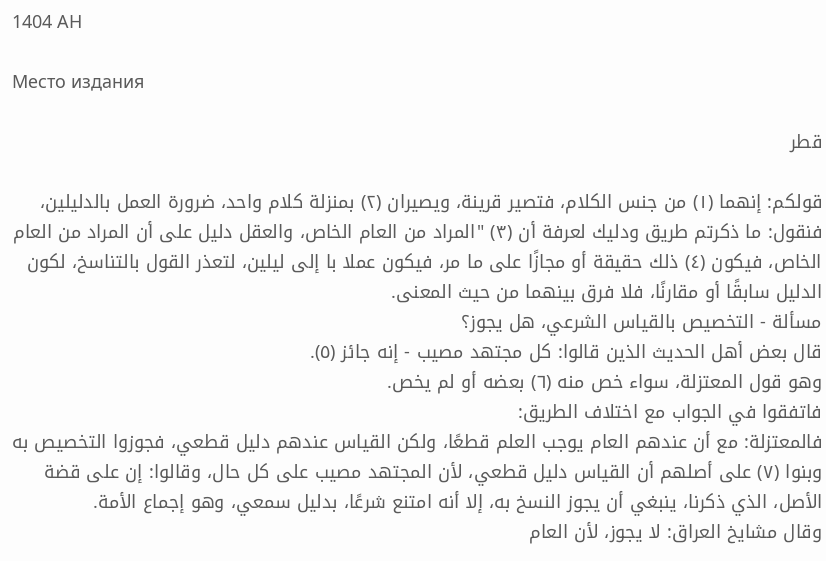1404 AH

Место издания

قطر

قولكم: إنهما (١) من جنس الكلام، فتصير قرينة، ويصيران (٢) بمنزلة كلام واحد، ضرورة العمل بالدليلين، فنقول: ما ذكرتم طريق ودليك لعرفة أن (٣) "المراد من العام الخاص، والعقل دليل على أن المراد من العام الخاص، فيكون (٤) ذلك حقيقة أو مجازًا على ما مر، فيكون عملا با إلى ليلين، لتعذر القول بالتناسخ، لكون الدليل سابقًا أو مقارنًا، فلا فرق بينهما من حيث المعنى.
مسألة - التخصيص بالقياس الشرعي، هل يجوز؟
قال بعض أهل الحديث الذين قالوا: كل مجتهد مصيب - إنه جائز (٥).
وهو قول المعتزلة، سواء خص منه (٦) بعضه أو لم يخص.
فاتفقوا في الجواب مع اختلاف الطريق:
فالمعتزلة: مع أن عندهم العام يوجب العلم قطعًا، ولكن القياس عندهم دليل قطعي، فجوزوا التخصيص به وبنوا (٧) على أصلهم أن القياس دليل قطعي، لأن المجتهد مصيب على كل حال، وقالوا: إن على قضة الأصل، الذي ذكرنا، ينبغي أن يجوز النسخ به، إلا أنه امتنع شرعًا، بدليل سمعي، وهو إجماع الأمة.
وقال مشايخ العراق: لا يجوز، لأن العام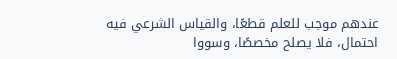عندهم موجب للعلم قطعًا، والقياس الشرعي فيه احتمال، فلا يصلح مخصصًا، وسووا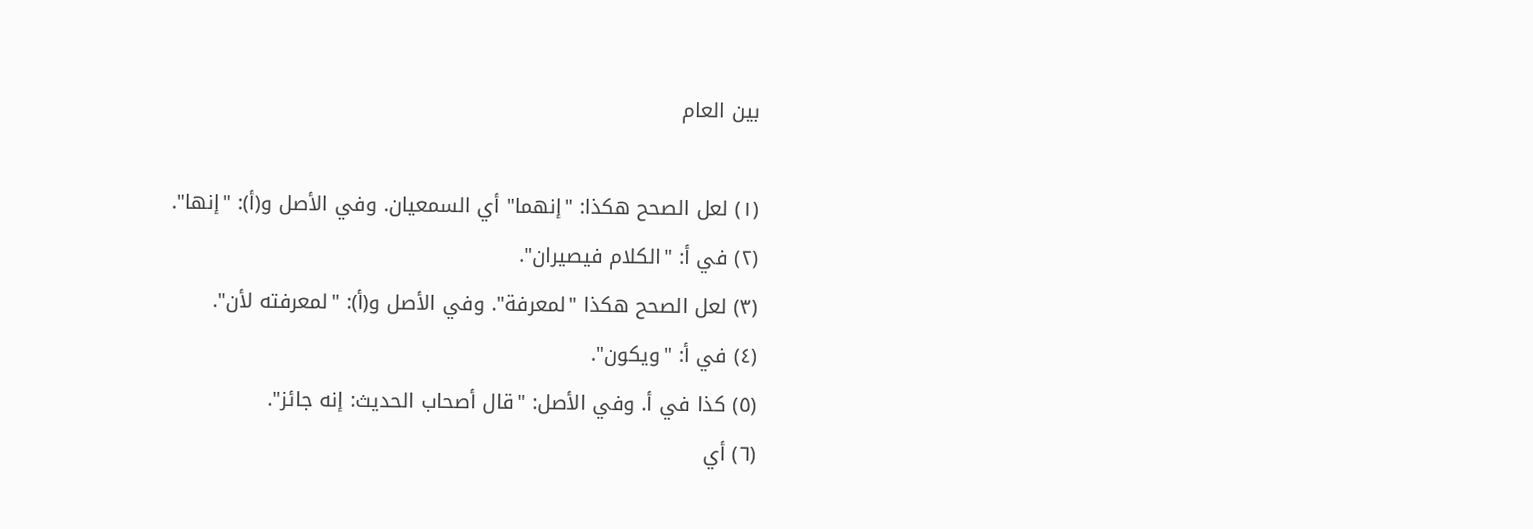بين العام

(١) لعل الصحح هكذا: "إنهما" أي السمعيان. وفي الأصل و(أ): "إنها".
(٢) في أ: "الكلام فيصيران".
(٣) لعل الصحح هكذا "لمعرفة". وفي الأصل و(أ): "لمعرفته لأن".
(٤) في أ: "ويكون".
(٥) كذا في أ. وفي الأصل: "قال أصحاب الحديث: إنه جائز".
(٦) أي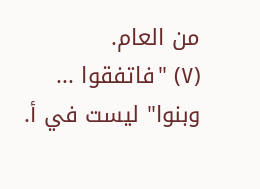من العام.
(٧) "فاتفقوا ... وبنوا" ليست في أ.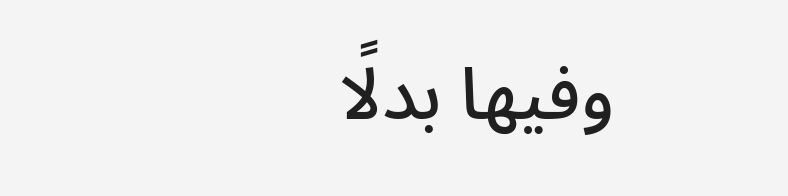وفيها بدلًا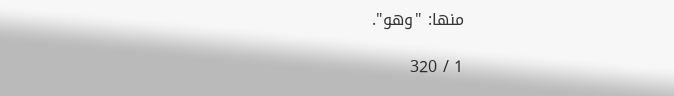منها: "وهو".

1 / 320